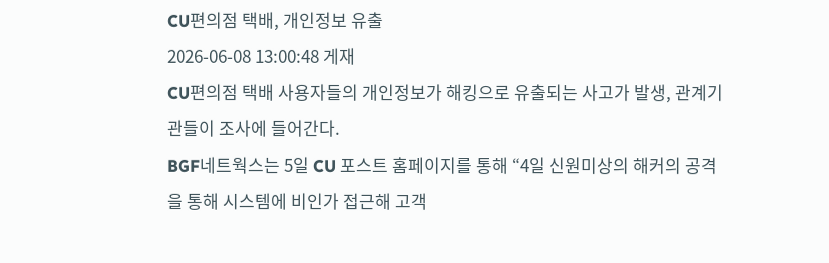CU편의점 택배, 개인정보 유출
2026-06-08 13:00:48 게재
CU편의점 택배 사용자들의 개인정보가 해킹으로 유출되는 사고가 발생, 관계기관들이 조사에 들어간다.
BGF네트웍스는 5일 CU 포스트 홈페이지를 통해 “4일 신원미상의 해커의 공격을 통해 시스템에 비인가 접근해 고객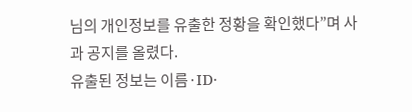님의 개인정보를 유출한 정황을 확인했다”며 사과 공지를 올렸다.
유출된 정보는 이름·ID·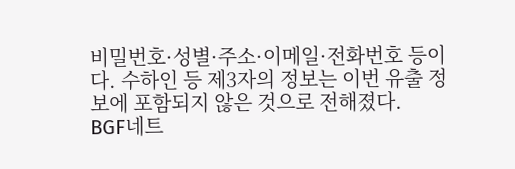비밀번호·성별·주소·이메일·전화번호 등이다. 수하인 등 제3자의 정보는 이번 유출 정보에 포함되지 않은 것으로 전해졌다.
BGF네트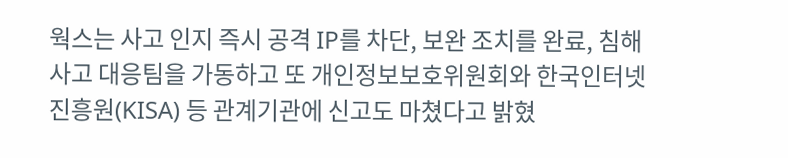웍스는 사고 인지 즉시 공격 IP를 차단, 보완 조치를 완료, 침해사고 대응팀을 가동하고 또 개인정보보호위원회와 한국인터넷진흥원(KISA) 등 관계기관에 신고도 마쳤다고 밝혔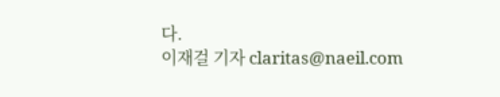다.
이재걸 기자 claritas@naeil.com